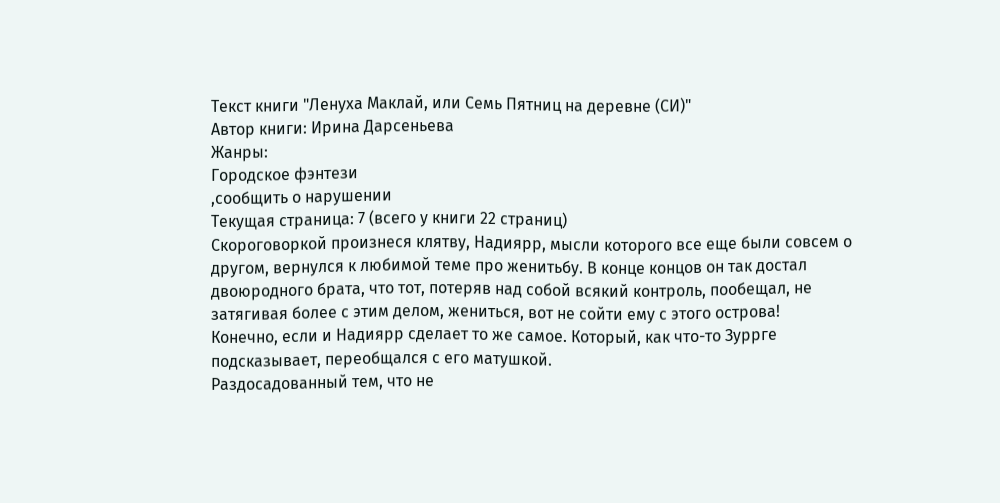Текст книги "Ленуха Маклай, или Семь Пятниц на деревне (СИ)"
Автор книги: Ирина Дарсеньева
Жанры:
Городское фэнтези
,сообщить о нарушении
Текущая страница: 7 (всего у книги 22 страниц)
Скороговоркой произнеся клятву, Надиярр, мысли которого все еще были совсем о другом, вернулся к любимой теме про женитьбу. В конце концов он так достал двоюродного брата, что тот, потеряв над собой всякий контроль, пообещал, не затягивая более с этим делом, жениться, вот не сойти ему с этого острова!
Конечно, если и Надиярр сделает то же самое. Который, как что-то Зуррге подсказывает, переобщался с его матушкой.
Раздосадованный тем, что не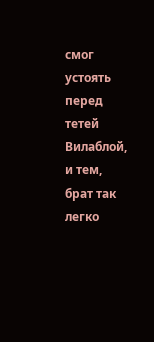смог устоять перед тетей Вилаблой, и тем, брат так легко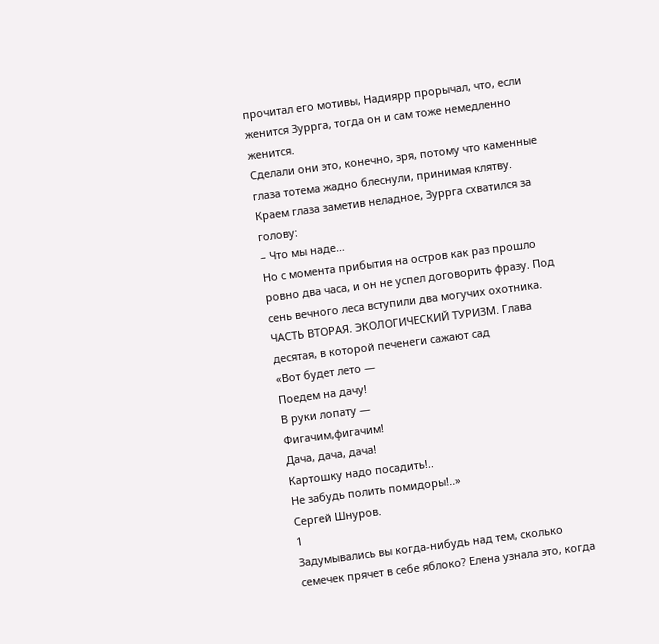прочитал его мотивы, Надиярр прорычал, что, если женится Зуррга, тогда он и сам тоже немедленно женится.
Сделали они это, конечно, зря, потому что каменные глаза тотема жадно блеснули, принимая клятву.
Краем глаза заметив неладное, Зуррга схватился за голову:
– Что мы наде…
Но с момента прибытия на остров как раз прошло ровно два часа, и он не успел договорить фразу. Под сень вечного леса вступили два могучих охотника.
ЧАСТЬ ВТОРАЯ. ЭКОЛОГИЧЕСКИЙ ТУРИЗМ. Глава десятая, в которой печенеги сажают сад
«Вот будет лето —
Поедем на дачу!
В руки лопату —
Фигачим,фигачим!
Дача, дача, дача!
Картошку надо посадить!..
Не забудь полить помидоры!..»
Сергей Шнуров.
1
Задумывались вы когда-нибудь над тем, сколько семечек прячет в себе яблоко? Елена узнала это, когда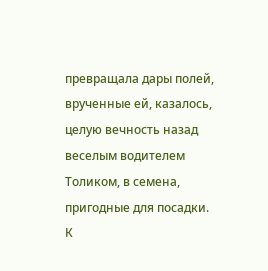превращала дары полей, врученные ей, казалось, целую вечность назад веселым водителем Толиком, в семена, пригодные для посадки.
К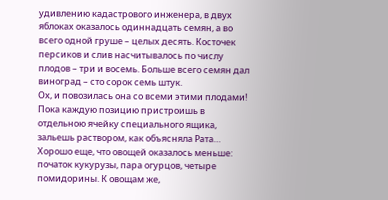удивлению кадастрового инженера, в двух яблоках оказалось одиннадцать семян, а во всего одной груше – целых десять. Косточек персиков и слив насчитывалось по числу плодов – три и восемь. Больше всего семян дал виноград – сто сорок семь штук.
Ох, и повозилась она со всеми этими плодами! Пока каждую позицию пристроишь в отдельною ячейку специального ящика, зальешь раствором, как объясняла Рата…
Хорошо еще, что овощей оказалось меньше: початок кукурузы, пара огурцов, четыре помидорины. К овощам же,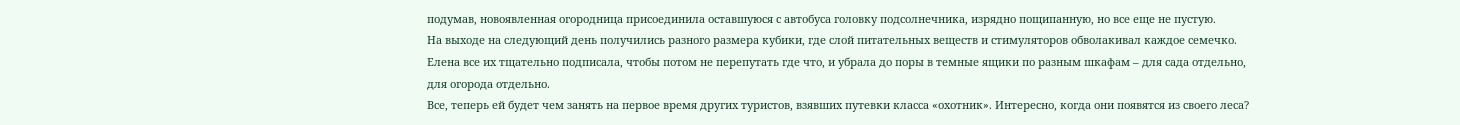подумав, новоявленная огородница присоединила оставшуюся с автобуса головку подсолнечника, изрядно пощипанную, но все еще не пустую.
На выходе на следующий день получились разного размера кубики, где слой питательных веществ и стимуляторов обволакивал каждое семечко. Елена все их тщательно подписала, чтобы потом не перепутать где что, и убрала до поры в темные ящики по разным шкафам – для сада отдельно, для огорода отдельно.
Все, теперь ей будет чем занять на первое время других туристов, взявших путевки класса «охотник». Интересно, когда они появятся из своего леса?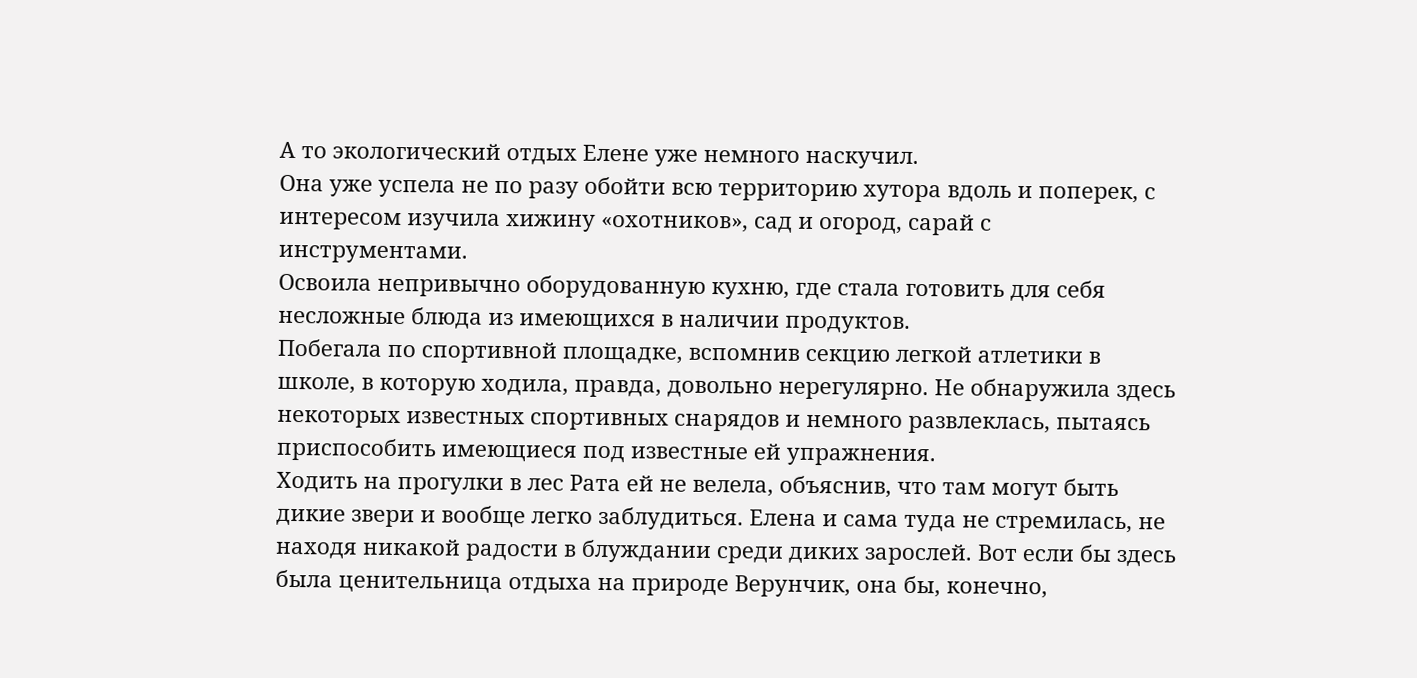А то экологический отдых Елене уже немного наскучил.
Она уже успела не по разу обойти всю территорию хутора вдоль и поперек, с интересом изучила хижину «охотников», сад и огород, сарай с инструментами.
Освоила непривычно оборудованную кухню, где стала готовить для себя несложные блюда из имеющихся в наличии продуктов.
Побегала по спортивной площадке, вспомнив секцию легкой атлетики в школе, в которую ходила, правда, довольно нерегулярно. Не обнаружила здесь некоторых известных спортивных снарядов и немного развлеклась, пытаясь приспособить имеющиеся под известные ей упражнения.
Ходить на прогулки в лес Рата ей не велела, объяснив, что там могут быть дикие звери и вообще легко заблудиться. Елена и сама туда не стремилась, не находя никакой радости в блуждании среди диких зарослей. Вот если бы здесь была ценительница отдыха на природе Верунчик, она бы, конечно,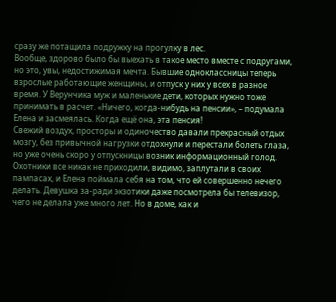сразу же потащила подружку на прогулку в лес.
Вообще, здорово было бы выехать в такое место вместе с подругами, но это, увы, недостижимая мечта. Бывшие одноклассницы теперь взрослые работающие женщины, и отпуск у них у всех в разное время. У Верунчика муж и маленькие дети, которых нужно тоже принимать в расчет. «Ничего, когда-нибудь на пенсии», – подумала Елена и засмеялась. Когда ещё она, эта пенсия!
Свежий воздух, просторы и одиночество давали прекрасный отдых мозгу, без привычной нагрузки отдохнули и перестали болеть глаза, но уже очень скоро у отпускницы возник информационный голод. Охотники все никак не приходили, видимо, заплутали в своих пампасах, и Елена поймала себя на том, что ей совершенно нечего делать. Девушка за-ради экзотики даже посмотрела бы телевизор, чего не делала уже много лет. Но в доме, как и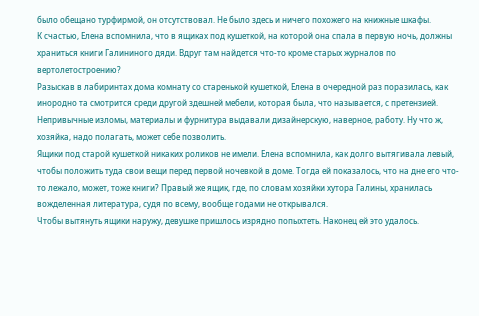было обещано турфирмой, он отсутствовал. Не было здесь и ничего похожего на книжные шкафы.
К счастью, Елена вспомнила, что в ящиках под кушеткой, на которой она спала в первую ночь, должны храниться книги Галининого дяди. Вдруг там найдется что-то кроме старых журналов по вертолетостроению?
Разыскав в лабиринтах дома комнату со старенькой кушеткой, Елена в очередной раз поразилась, как инородно та смотрится среди другой здешней мебели, которая была, что называется, с претензией. Непривычные изломы, материалы и фурнитура выдавали дизайнерскую, наверное, работу. Ну что ж, хозяйка, надо полагать, может себе позволить.
Ящики под старой кушеткой никаких роликов не имели. Елена вспомнила, как долго вытягивала левый, чтобы положить туда свои вещи перед первой ночевкой в доме. Тогда ей показалось, что на дне его что-то лежало, может, тоже книги? Правый же ящик, где, по словам хозяйки хутора Галины, хранилась вожделенная литература, судя по всему, вообще годами не открывался.
Чтобы вытянуть ящики наружу, девушке пришлось изрядно попыхтеть. Наконец ей это удалось.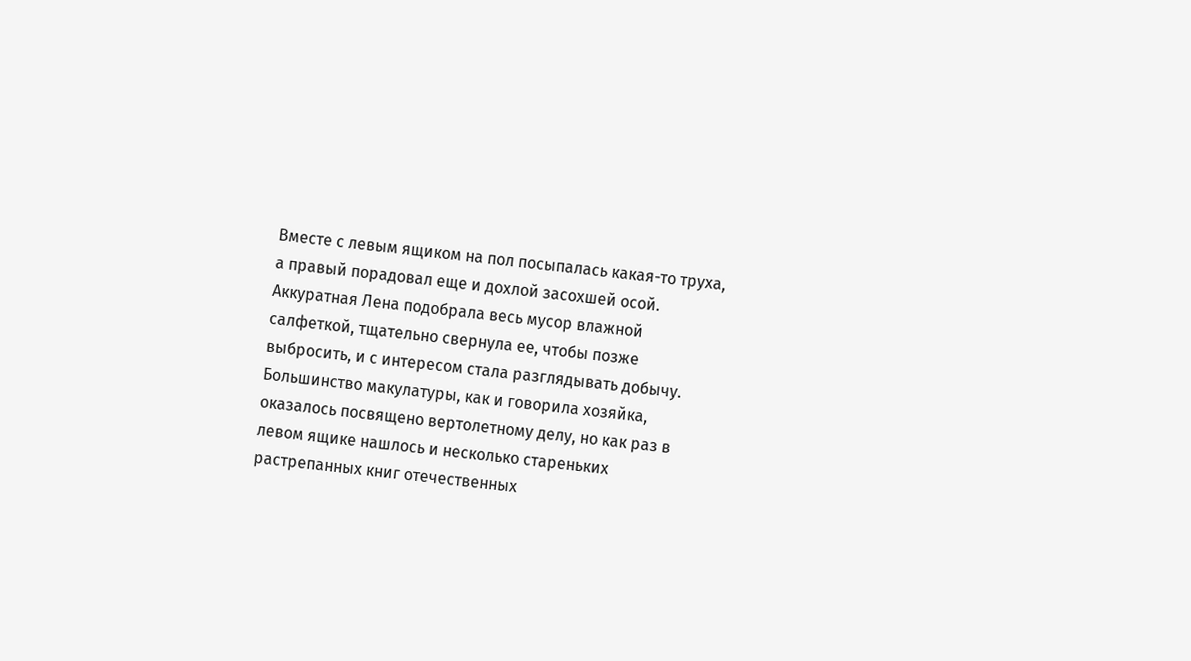Вместе с левым ящиком на пол посыпалась какая-то труха, а правый порадовал еще и дохлой засохшей осой. Аккуратная Лена подобрала весь мусор влажной салфеткой, тщательно свернула ее, чтобы позже выбросить, и с интересом стала разглядывать добычу.
Большинство макулатуры, как и говорила хозяйка, оказалось посвящено вертолетному делу, но как раз в левом ящике нашлось и несколько стареньких растрепанных книг отечественных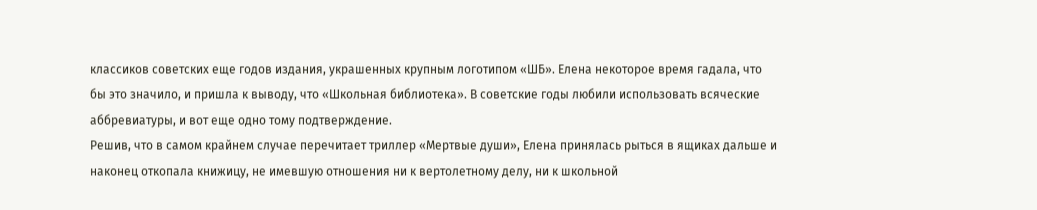классиков советских еще годов издания, украшенных крупным логотипом «ШБ». Елена некоторое время гадала, что бы это значило, и пришла к выводу, что «Школьная библиотека». В советские годы любили использовать всяческие аббревиатуры, и вот еще одно тому подтверждение.
Решив, что в самом крайнем случае перечитает триллер «Мертвые души», Елена принялась рыться в ящиках дальше и наконец откопала книжицу, не имевшую отношения ни к вертолетному делу, ни к школьной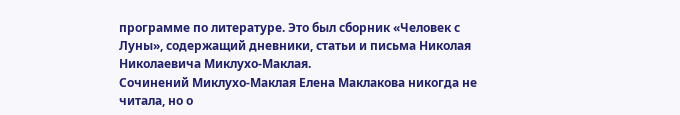программе по литературе. Это был сборник «Человек с Луны», содержащий дневники, статьи и письма Николая Николаевича Миклухо-Маклая.
Сочинений Миклухо-Маклая Елена Маклакова никогда не читала, но о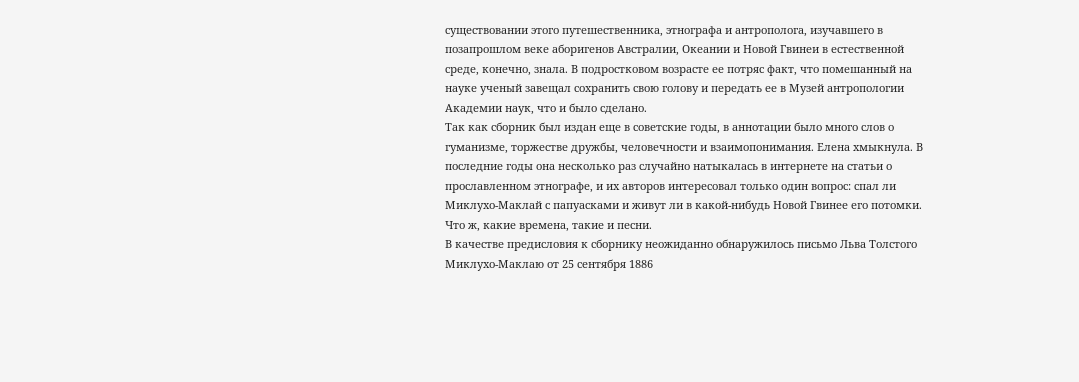существовании этого путешественника, этнографа и антрополога, изучавшего в позапрошлом веке аборигенов Австралии, Океании и Новой Гвинеи в естественной среде, конечно, знала. В подростковом возрасте ее потряс факт, что помешанный на науке ученый завещал сохранить свою голову и передать ее в Музей антропологии Академии наук, что и было сделано.
Так как сборник был издан еще в советские годы, в аннотации было много слов о гуманизме, торжестве дружбы, человечности и взаимопонимания. Елена хмыкнула. В последние годы она несколько раз случайно натыкалась в интернете на статьи о прославленном этнографе, и их авторов интересовал только один вопрос: спал ли Миклухо-Маклай с папуасками и живут ли в какой-нибудь Новой Гвинее его потомки. Что ж, какие времена, такие и песни.
В качестве предисловия к сборнику неожиданно обнаружилось письмо Льва Толстого Миклухо-Маклаю от 25 сентября 1886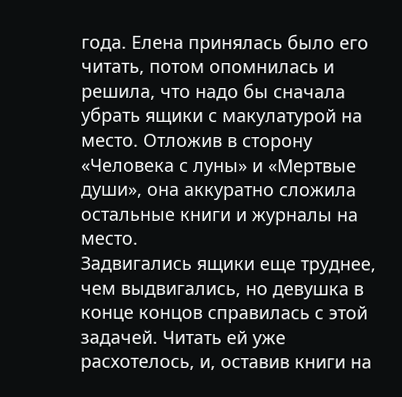года. Елена принялась было его читать, потом опомнилась и решила, что надо бы сначала убрать ящики с макулатурой на место. Отложив в сторону «Человека с луны» и «Мертвые души», она аккуратно сложила остальные книги и журналы на место.
Задвигались ящики еще труднее, чем выдвигались, но девушка в конце концов справилась с этой задачей. Читать ей уже расхотелось, и, оставив книги на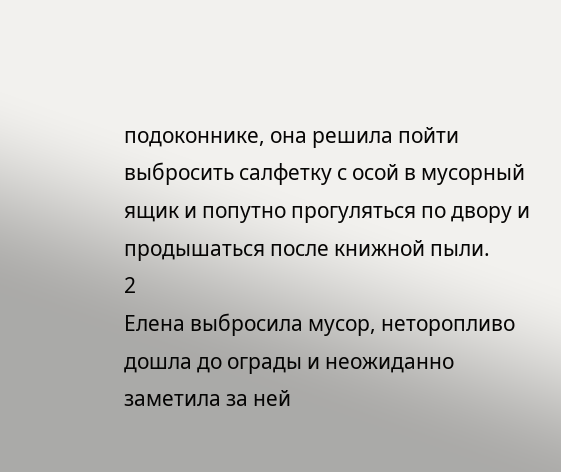подоконнике, она решила пойти выбросить салфетку с осой в мусорный ящик и попутно прогуляться по двору и продышаться после книжной пыли.
2
Елена выбросила мусор, неторопливо дошла до ограды и неожиданно заметила за ней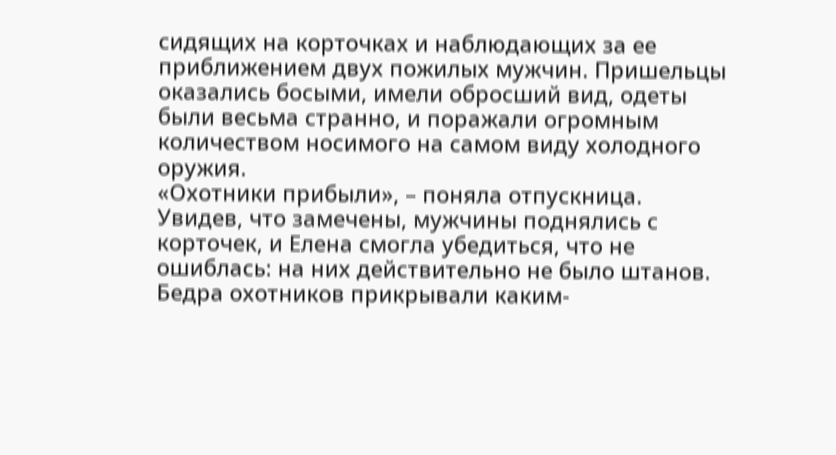сидящих на корточках и наблюдающих за ее приближением двух пожилых мужчин. Пришельцы оказались босыми, имели обросший вид, одеты были весьма странно, и поражали огромным количеством носимого на самом виду холодного оружия.
«Охотники прибыли», – поняла отпускница.
Увидев, что замечены, мужчины поднялись с корточек, и Елена смогла убедиться, что не ошиблась: на них действительно не было штанов. Бедра охотников прикрывали каким-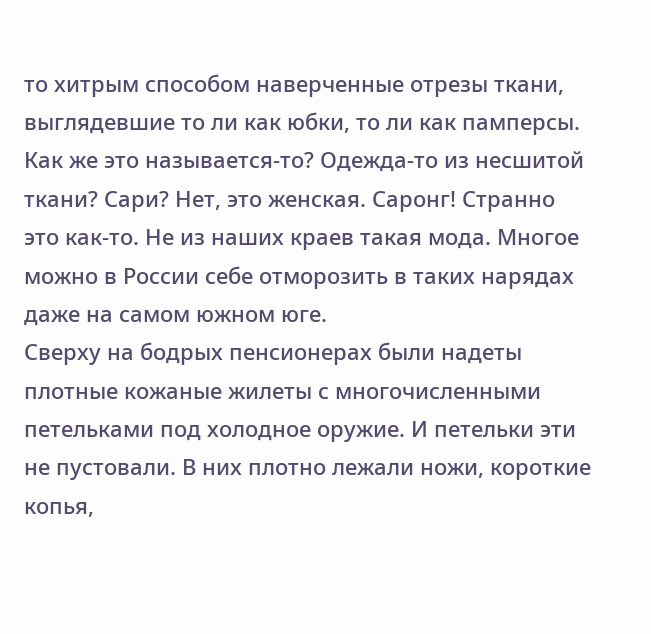то хитрым способом наверченные отрезы ткани, выглядевшие то ли как юбки, то ли как памперсы.
Как же это называется-то? Одежда-то из несшитой ткани? Сари? Нет, это женская. Саронг! Странно это как-то. Не из наших краев такая мода. Многое можно в России себе отморозить в таких нарядах даже на самом южном юге.
Сверху на бодрых пенсионерах были надеты плотные кожаные жилеты с многочисленными петельками под холодное оружие. И петельки эти не пустовали. В них плотно лежали ножи, короткие копья,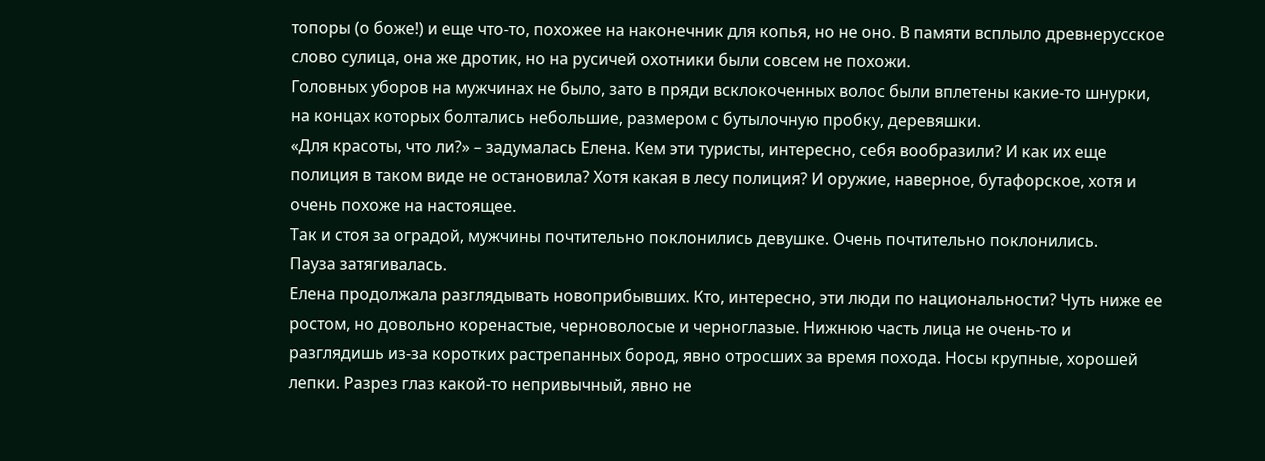топоры (о боже!) и еще что-то, похожее на наконечник для копья, но не оно. В памяти всплыло древнерусское слово сулица, она же дротик, но на русичей охотники были совсем не похожи.
Головных уборов на мужчинах не было, зато в пряди всклокоченных волос были вплетены какие-то шнурки, на концах которых болтались небольшие, размером с бутылочную пробку, деревяшки.
«Для красоты, что ли?» – задумалась Елена. Кем эти туристы, интересно, себя вообразили? И как их еще полиция в таком виде не остановила? Хотя какая в лесу полиция? И оружие, наверное, бутафорское, хотя и очень похоже на настоящее.
Так и стоя за оградой, мужчины почтительно поклонились девушке. Очень почтительно поклонились.
Пауза затягивалась.
Елена продолжала разглядывать новоприбывших. Кто, интересно, эти люди по национальности? Чуть ниже ее ростом, но довольно коренастые, черноволосые и черноглазые. Нижнюю часть лица не очень-то и разглядишь из-за коротких растрепанных бород, явно отросших за время похода. Носы крупные, хорошей лепки. Разрез глаз какой-то непривычный, явно не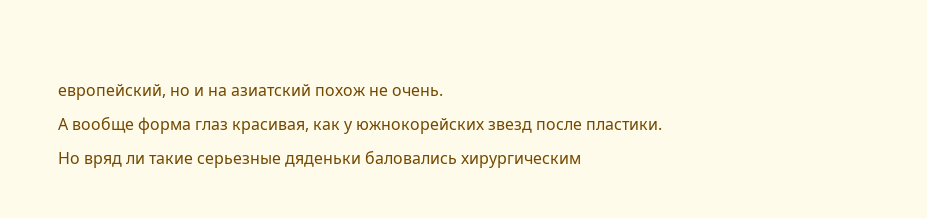европейский, но и на азиатский похож не очень.
А вообще форма глаз красивая, как у южнокорейских звезд после пластики.
Но вряд ли такие серьезные дяденьки баловались хирургическим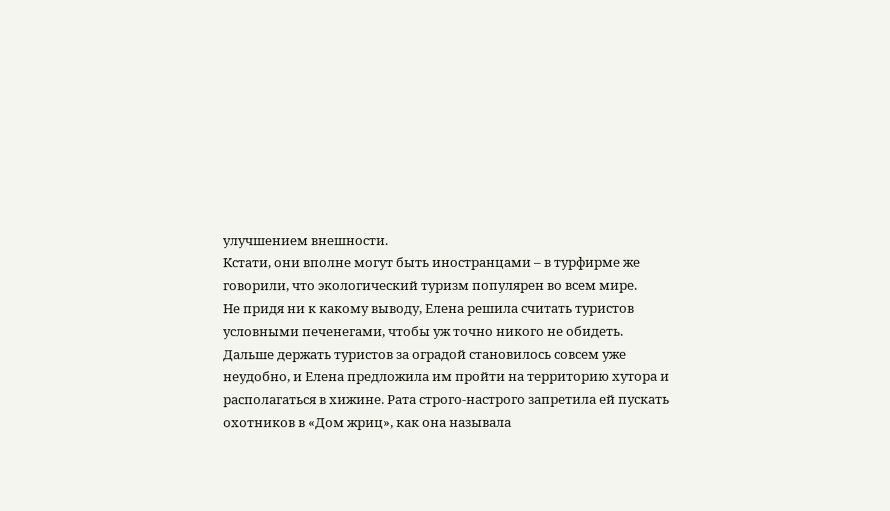улучшением внешности.
Кстати, они вполне могут быть иностранцами – в турфирме же говорили, что экологический туризм популярен во всем мире.
Не придя ни к какому выводу, Елена решила считать туристов условными печенегами, чтобы уж точно никого не обидеть.
Дальше держать туристов за оградой становилось совсем уже неудобно, и Елена предложила им пройти на территорию хутора и располагаться в хижине. Рата строго-настрого запретила ей пускать охотников в «Дом жриц», как она называла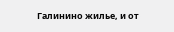Галинино жилье, и от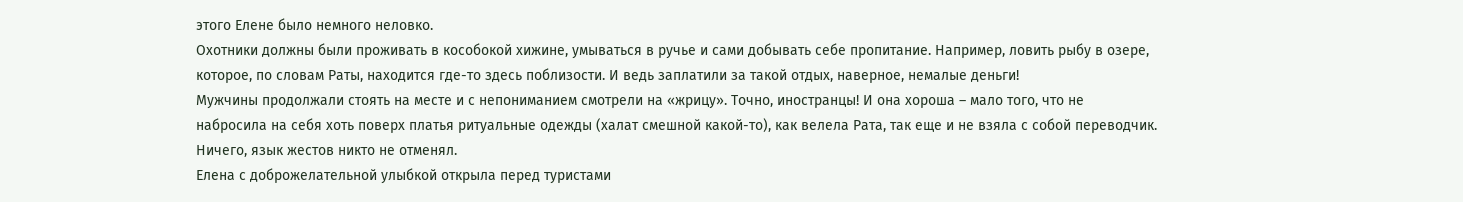этого Елене было немного неловко.
Охотники должны были проживать в кособокой хижине, умываться в ручье и сами добывать себе пропитание. Например, ловить рыбу в озере, которое, по словам Раты, находится где-то здесь поблизости. И ведь заплатили за такой отдых, наверное, немалые деньги!
Мужчины продолжали стоять на месте и с непониманием смотрели на «жрицу». Точно, иностранцы! И она хороша – мало того, что не набросила на себя хоть поверх платья ритуальные одежды (халат смешной какой-то), как велела Рата, так еще и не взяла с собой переводчик. Ничего, язык жестов никто не отменял.
Елена с доброжелательной улыбкой открыла перед туристами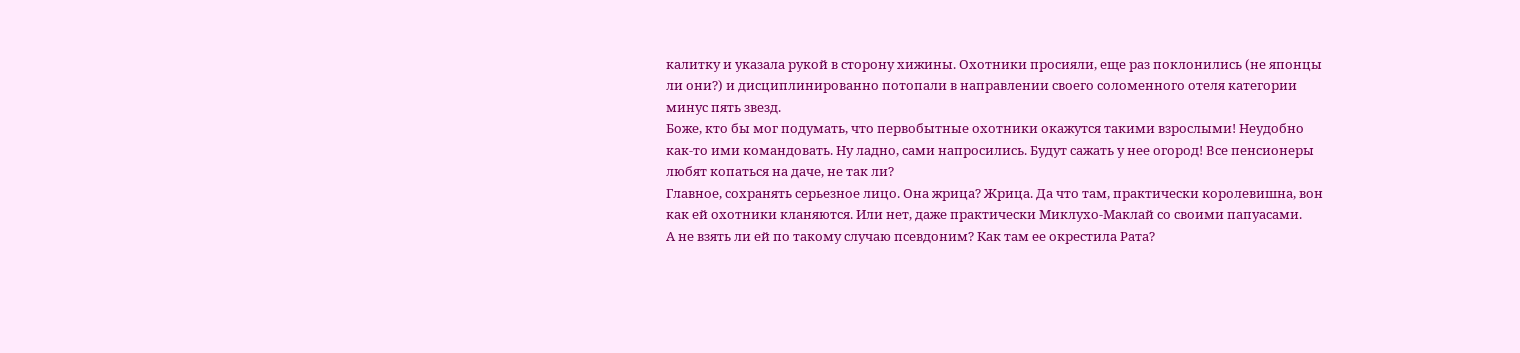калитку и указала рукой в сторону хижины. Охотники просияли, еще раз поклонились (не японцы ли они?) и дисциплинированно потопали в направлении своего соломенного отеля категории минус пять звезд.
Боже, кто бы мог подумать, что первобытные охотники окажутся такими взрослыми! Неудобно как-то ими командовать. Ну ладно, сами напросились. Будут сажать у нее огород! Все пенсионеры любят копаться на даче, не так ли?
Главное, сохранять серьезное лицо. Она жрица? Жрица. Да что там, практически королевишна, вон как ей охотники кланяются. Или нет, даже практически Миклухо-Маклай со своими папуасами.
А не взять ли ей по такому случаю псевдоним? Как там ее окрестила Рата?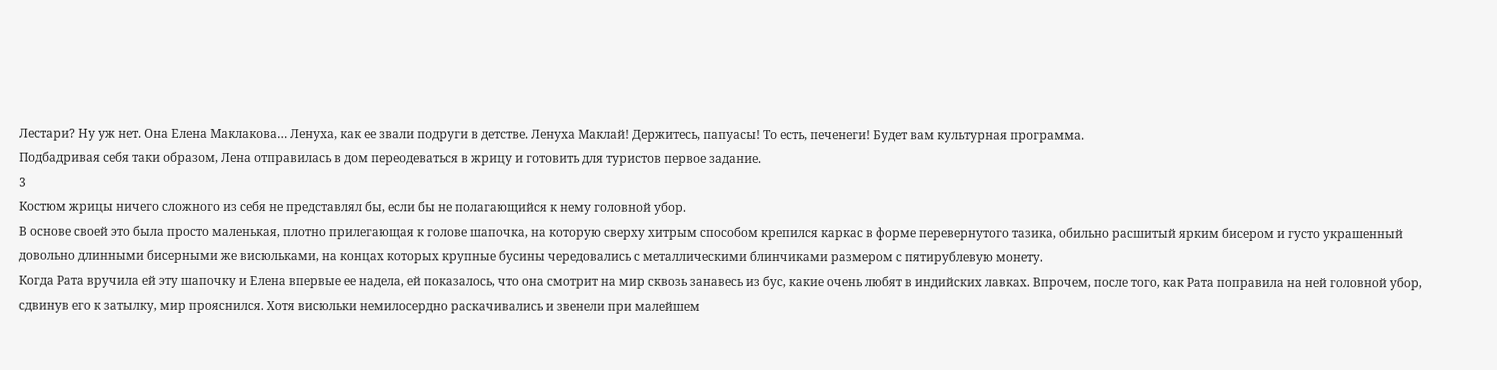Лестари? Ну уж нет. Она Елена Маклакова… Ленуха, как ее звали подруги в детстве. Ленуха Маклай! Держитесь, папуасы! То есть, печенеги! Будет вам культурная программа.
Подбадривая себя таки образом, Лена отправилась в дом переодеваться в жрицу и готовить для туристов первое задание.
3
Костюм жрицы ничего сложного из себя не представлял бы, если бы не полагающийся к нему головной убор.
В основе своей это была просто маленькая, плотно прилегающая к голове шапочка, на которую сверху хитрым способом крепился каркас в форме перевернутого тазика, обильно расшитый ярким бисером и густо украшенный довольно длинными бисерными же висюльками, на концах которых крупные бусины чередовались с металлическими блинчиками размером с пятирублевую монету.
Когда Рата вручила ей эту шапочку и Елена впервые ее надела, ей показалось, что она смотрит на мир сквозь занавесь из бус, какие очень любят в индийских лавках. Впрочем, после того, как Рата поправила на ней головной убор, сдвинув его к затылку, мир прояснился. Хотя висюльки немилосердно раскачивались и звенели при малейшем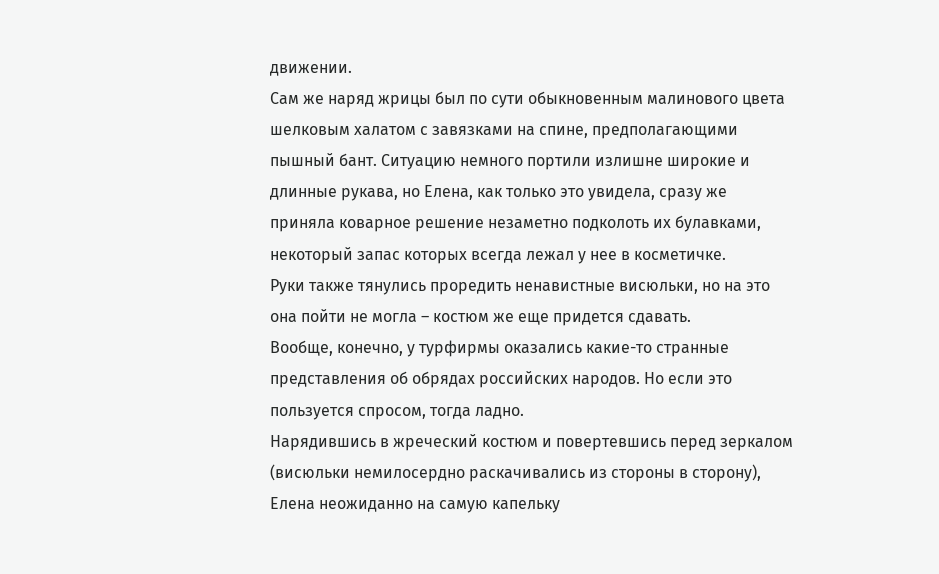движении.
Сам же наряд жрицы был по сути обыкновенным малинового цвета шелковым халатом с завязками на спине, предполагающими пышный бант. Ситуацию немного портили излишне широкие и длинные рукава, но Елена, как только это увидела, сразу же приняла коварное решение незаметно подколоть их булавками, некоторый запас которых всегда лежал у нее в косметичке.
Руки также тянулись проредить ненавистные висюльки, но на это она пойти не могла – костюм же еще придется сдавать.
Вообще, конечно, у турфирмы оказались какие-то странные представления об обрядах российских народов. Но если это пользуется спросом, тогда ладно.
Нарядившись в жреческий костюм и повертевшись перед зеркалом (висюльки немилосердно раскачивались из стороны в сторону), Елена неожиданно на самую капельку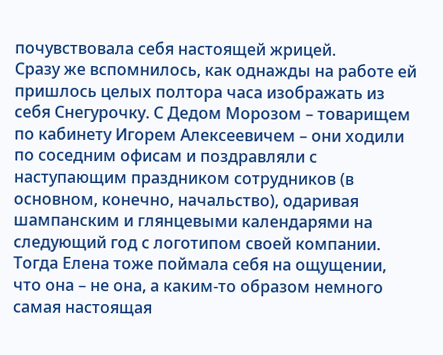почувствовала себя настоящей жрицей.
Сразу же вспомнилось, как однажды на работе ей пришлось целых полтора часа изображать из себя Снегурочку. С Дедом Морозом – товарищем по кабинету Игорем Алексеевичем – они ходили по соседним офисам и поздравляли с наступающим праздником сотрудников (в основном, конечно, начальство), одаривая шампанским и глянцевыми календарями на следующий год с логотипом своей компании.
Тогда Елена тоже поймала себя на ощущении, что она – не она, а каким-то образом немного самая настоящая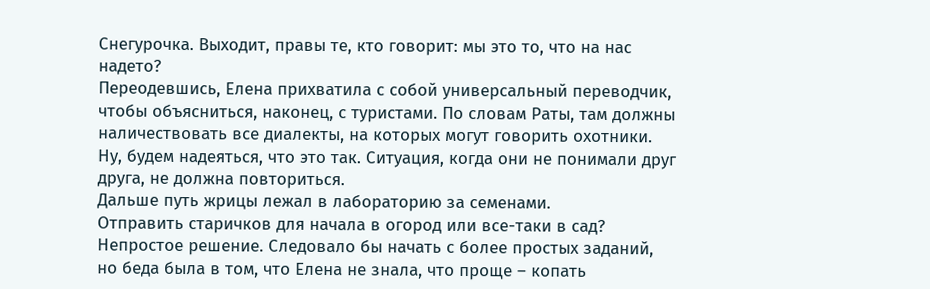Снегурочка. Выходит, правы те, кто говорит: мы это то, что на нас надето?
Переодевшись, Елена прихватила с собой универсальный переводчик, чтобы объясниться, наконец, с туристами. По словам Раты, там должны наличествовать все диалекты, на которых могут говорить охотники. Ну, будем надеяться, что это так. Ситуация, когда они не понимали друг друга, не должна повториться.
Дальше путь жрицы лежал в лабораторию за семенами.
Отправить старичков для начала в огород или все-таки в сад? Непростое решение. Следовало бы начать с более простых заданий, но беда была в том, что Елена не знала, что проще – копать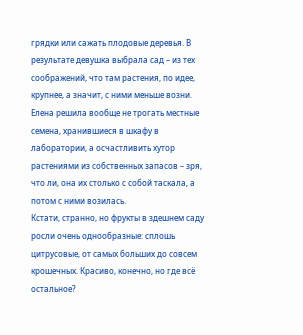грядки или сажать плодовые деревья. В результате девушка выбрала сад – из тех соображений, что там растения, по идее, крупнее, а значит, с ними меньше возни.
Елена решила вообще не трогать местные семена, хранившиеся в шкафу в лаборатории, а осчастливить хутор растениями из собственных запасов – зря, что ли, она их столько с собой таскала, а потом с ними возилась.
Кстати, странно, но фрукты в здешнем саду росли очень однообразные: сплошь цитрусовые, от самых больших до совсем крошечных. Красиво, конечно, но где всё остальное?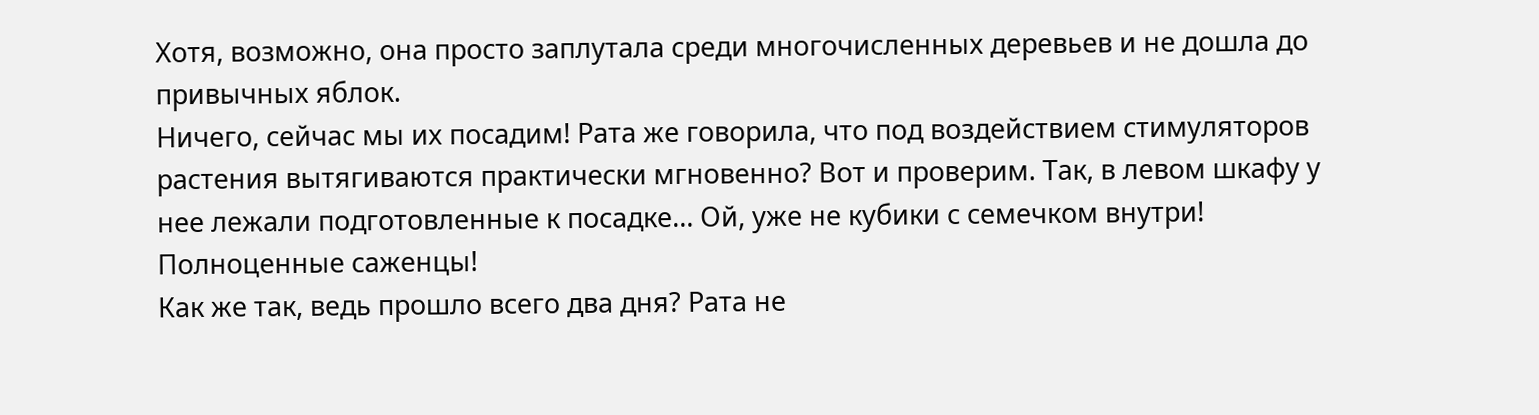Хотя, возможно, она просто заплутала среди многочисленных деревьев и не дошла до привычных яблок.
Ничего, сейчас мы их посадим! Рата же говорила, что под воздействием стимуляторов растения вытягиваются практически мгновенно? Вот и проверим. Так, в левом шкафу у нее лежали подготовленные к посадке… Ой, уже не кубики с семечком внутри! Полноценные саженцы!
Как же так, ведь прошло всего два дня? Рата не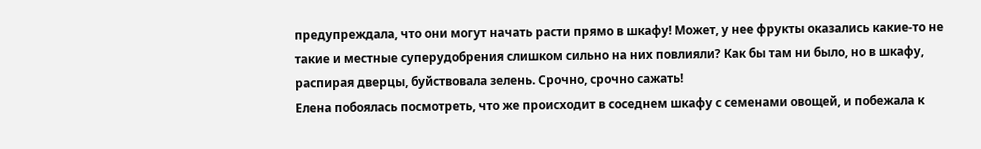предупреждала, что они могут начать расти прямо в шкафу! Может, у нее фрукты оказались какие-то не такие и местные суперудобрения слишком сильно на них повлияли? Как бы там ни было, но в шкафу, распирая дверцы, буйствовала зелень. Срочно, срочно сажать!
Елена побоялась посмотреть, что же происходит в соседнем шкафу с семенами овощей, и побежала к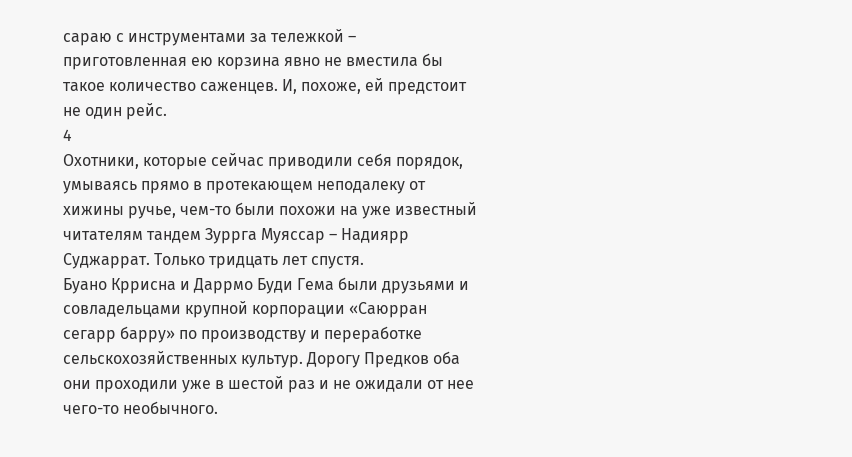сараю с инструментами за тележкой – приготовленная ею корзина явно не вместила бы такое количество саженцев. И, похоже, ей предстоит не один рейс.
4
Охотники, которые сейчас приводили себя порядок, умываясь прямо в протекающем неподалеку от хижины ручье, чем-то были похожи на уже известный читателям тандем Зуррга Муяссар – Надиярр Суджаррат. Только тридцать лет спустя.
Буано Кррисна и Даррмо Буди Гема были друзьями и совладельцами крупной корпорации «Саюрран сегарр барру» по производству и переработке сельскохозяйственных культур. Дорогу Предков оба они проходили уже в шестой раз и не ожидали от нее чего-то необычного.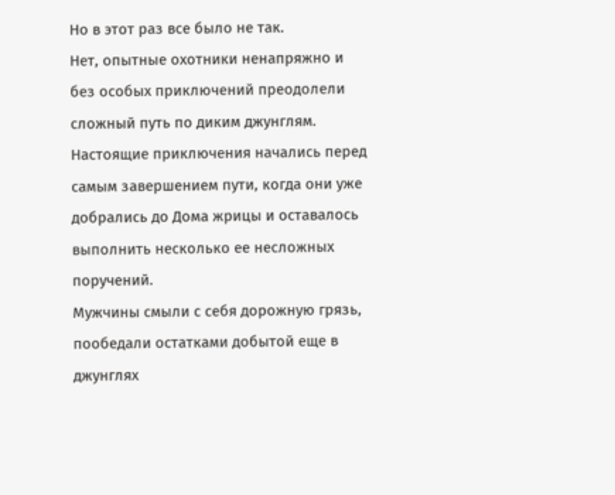Но в этот раз все было не так.
Нет, опытные охотники ненапряжно и без особых приключений преодолели сложный путь по диким джунглям. Настоящие приключения начались перед самым завершением пути, когда они уже добрались до Дома жрицы и оставалось выполнить несколько ее несложных поручений.
Мужчины смыли с себя дорожную грязь, пообедали остатками добытой еще в джунглях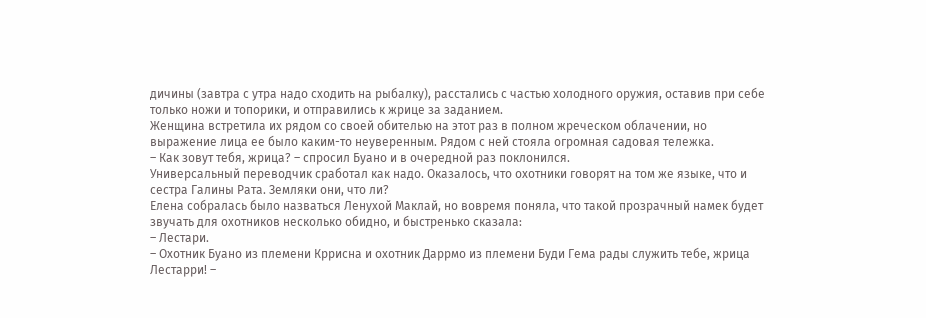дичины (завтра с утра надо сходить на рыбалку), расстались с частью холодного оружия, оставив при себе только ножи и топорики, и отправились к жрице за заданием.
Женщина встретила их рядом со своей обителью на этот раз в полном жреческом облачении, но выражение лица ее было каким-то неуверенным. Рядом с ней стояла огромная садовая тележка.
– Как зовут тебя, жрица? – спросил Буано и в очередной раз поклонился.
Универсальный переводчик сработал как надо. Оказалось, что охотники говорят на том же языке, что и сестра Галины Рата. Земляки они, что ли?
Елена собралась было назваться Ленухой Маклай, но вовремя поняла, что такой прозрачный намек будет звучать для охотников несколько обидно, и быстренько сказала:
– Лестари.
– Охотник Буано из племени Кррисна и охотник Даррмо из племени Буди Гема рады служить тебе, жрица Лестарри! –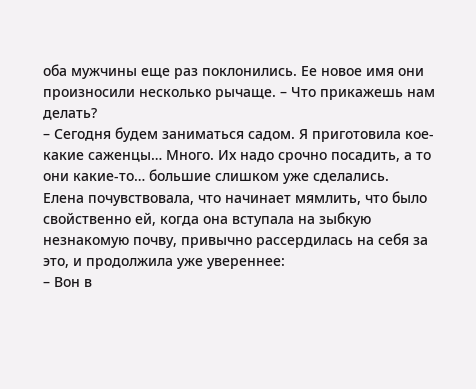оба мужчины еще раз поклонились. Ее новое имя они произносили несколько рычаще. – Что прикажешь нам делать?
– Сегодня будем заниматься садом. Я приготовила кое-какие саженцы… Много. Их надо срочно посадить, а то они какие-то… большие слишком уже сделались.
Елена почувствовала, что начинает мямлить, что было свойственно ей, когда она вступала на зыбкую незнакомую почву, привычно рассердилась на себя за это, и продолжила уже увереннее:
– Вон в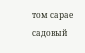том сарае садовый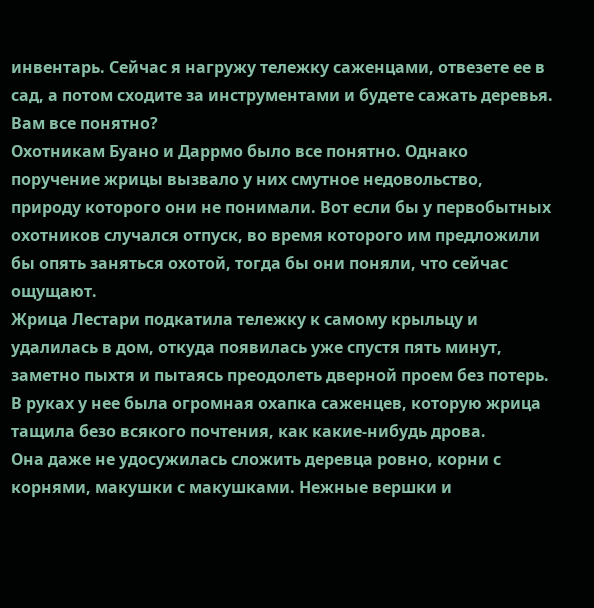инвентарь. Сейчас я нагружу тележку саженцами, отвезете ее в сад, а потом сходите за инструментами и будете сажать деревья. Вам все понятно?
Охотникам Буано и Даррмо было все понятно. Однако поручение жрицы вызвало у них смутное недовольство, природу которого они не понимали. Вот если бы у первобытных охотников случался отпуск, во время которого им предложили бы опять заняться охотой, тогда бы они поняли, что сейчас ощущают.
Жрица Лестари подкатила тележку к самому крыльцу и удалилась в дом, откуда появилась уже спустя пять минут, заметно пыхтя и пытаясь преодолеть дверной проем без потерь.
В руках у нее была огромная охапка саженцев, которую жрица тащила безо всякого почтения, как какие-нибудь дрова.
Она даже не удосужилась сложить деревца ровно, корни с корнями, макушки с макушками. Нежные вершки и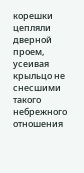корешки цепляли дверной проем, усеивая крыльцо не снесшими такого небрежного отношения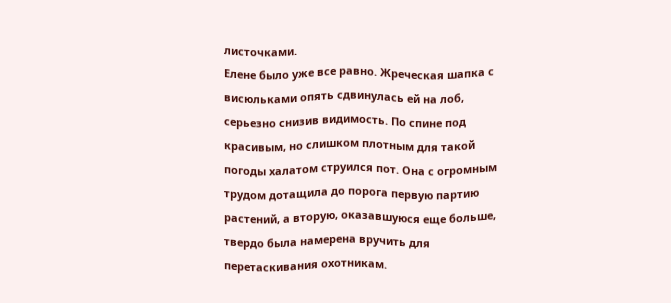листочками.
Елене было уже все равно. Жреческая шапка с висюльками опять сдвинулась ей на лоб, серьезно снизив видимость. По спине под красивым, но слишком плотным для такой погоды халатом струился пот. Она с огромным трудом дотащила до порога первую партию растений, а вторую, оказавшуюся еще больше, твердо была намерена вручить для перетаскивания охотникам.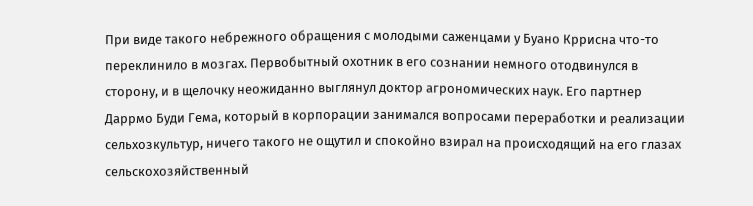При виде такого небрежного обращения с молодыми саженцами у Буано Кррисна что-то переклинило в мозгах. Первобытный охотник в его сознании немного отодвинулся в сторону, и в щелочку неожиданно выглянул доктор агрономических наук. Его партнер Даррмо Буди Гема, который в корпорации занимался вопросами переработки и реализации сельхозкультур, ничего такого не ощутил и спокойно взирал на происходящий на его глазах сельскохозяйственный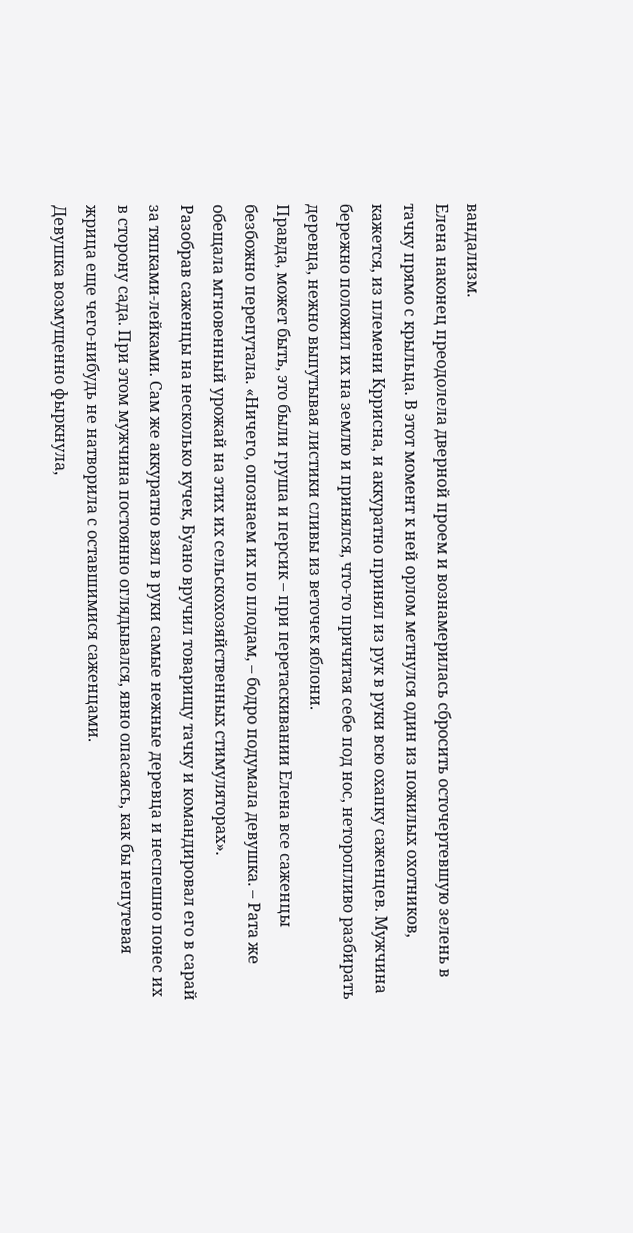вандализм.
Елена наконец преодолела дверной проем и вознамерилась сбросить осточертевшую зелень в тачку прямо с крыльца. В этот момент к ней орлом метнулся один из пожилых охотников, кажется, из племени Кррисна, и аккуратно принял из рук в руки всю охапку саженцев. Мужчина бережно положил их на землю и принялся, что-то причитая себе под нос, неторопливо разбирать деревца, нежно выпутывая листики сливы из веточек яблони.
Правда, может быть, это были груша и персик – при перетаскивании Елена все саженцы безбожно перепутала. «Ничего, опознаем их по плодам, – бодро подумала девушка. – Рата же обещала мгновенный урожай на этих их сельскохозяйственных стимуляторах».
Разобрав саженцы на несколько кучек, Буано вручил товарищу тачку и командировал его в сарай за тяпками-лейками. Сам же аккуратно взял в руки самые нежные деревца и неспешно понес их в сторону сада. При этом мужчина постоянно оглядывался, явно опасаясь, как бы непутевая жрица еще чего-нибудь не натворила с оставшимися саженцами.
Девушка возмущенно фыркнула,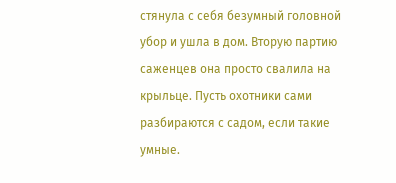стянула с себя безумный головной убор и ушла в дом. Вторую партию саженцев она просто свалила на крыльце. Пусть охотники сами разбираются с садом, если такие умные.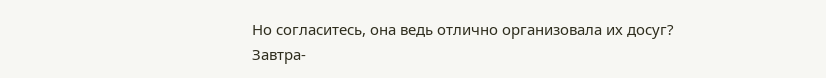Но согласитесь, она ведь отлично организовала их досуг?
Завтра-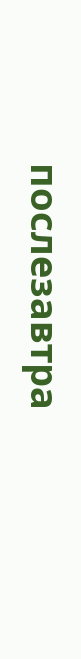послезавтра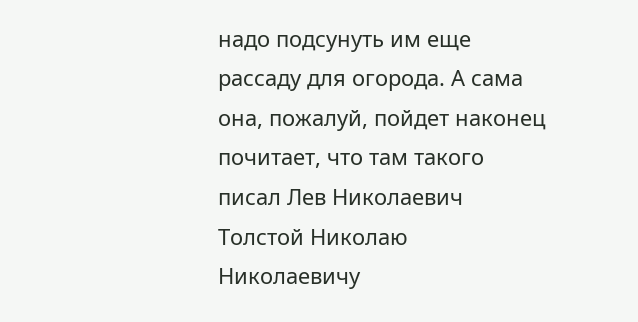надо подсунуть им еще рассаду для огорода. А сама она, пожалуй, пойдет наконец почитает, что там такого писал Лев Николаевич Толстой Николаю Николаевичу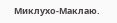Миклухо-Маклаю.